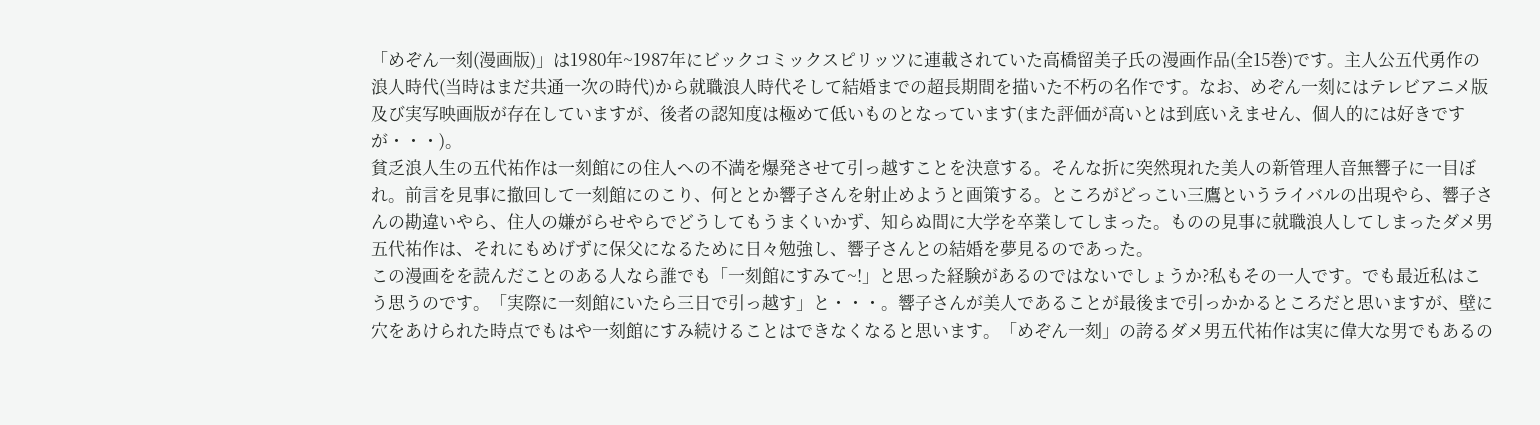「めぞん一刻(漫画版)」は1980年~1987年にビックコミックスピリッツに連載されていた高橋留美子氏の漫画作品(全15巻)です。主人公五代勇作の浪人時代(当時はまだ共通一次の時代)から就職浪人時代そして結婚までの超長期間を描いた不朽の名作です。なお、めぞん一刻にはテレビアニメ版及び実写映画版が存在していますが、後者の認知度は極めて低いものとなっています(また評価が高いとは到底いえません、個人的には好きですが・・・)。
貧乏浪人生の五代祐作は一刻館にの住人への不満を爆発させて引っ越すことを決意する。そんな折に突然現れた美人の新管理人音無響子に一目ぼれ。前言を見事に撤回して一刻館にのこり、何ととか響子さんを射止めようと画策する。ところがどっこい三鷹というライバルの出現やら、響子さんの勘違いやら、住人の嫌がらせやらでどうしてもうまくいかず、知らぬ間に大学を卒業してしまった。ものの見事に就職浪人してしまったダメ男五代祐作は、それにもめげずに保父になるために日々勉強し、響子さんとの結婚を夢見るのであった。
この漫画をを読んだことのある人なら誰でも「一刻館にすみて~!」と思った経験があるのではないでしょうか?私もその一人です。でも最近私はこう思うのです。「実際に一刻館にいたら三日で引っ越す」と・・・。響子さんが美人であることが最後まで引っかかるところだと思いますが、壁に穴をあけられた時点でもはや一刻館にすみ続けることはできなくなると思います。「めぞん一刻」の誇るダメ男五代祐作は実に偉大な男でもあるの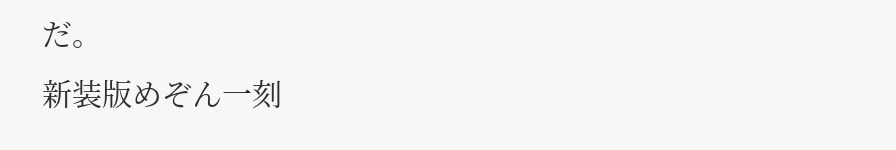だ。
新装版めぞん一刻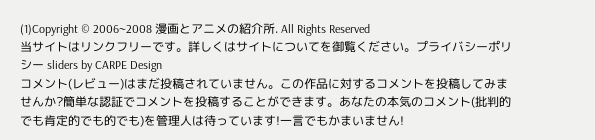(1)Copyright © 2006~2008 漫画とアニメの紹介所. All Rights Reserved
当サイトはリンクフリーです。詳しくはサイトについてを御覧ください。プライバシーポリシー sliders by CARPE Design
コメント(レビュー)はまだ投稿されていません。この作品に対するコメントを投稿してみませんか?簡単な認証でコメントを投稿することができます。あなたの本気のコメント(批判的でも肯定的でも的でも)を管理人は待っています!一言でもかまいません!